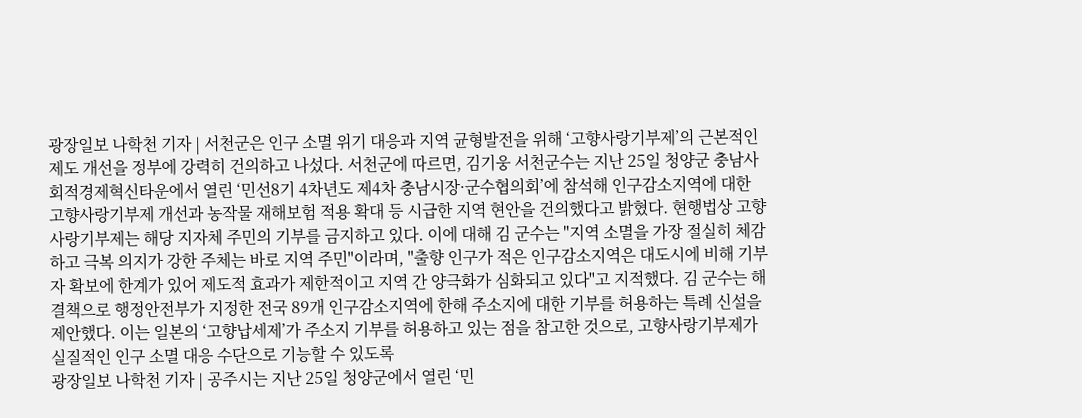광장일보 나학천 기자 | 서천군은 인구 소멸 위기 대응과 지역 균형발전을 위해 ‘고향사랑기부제’의 근본적인 제도 개선을 정부에 강력히 건의하고 나섰다. 서천군에 따르면, 김기웅 서천군수는 지난 25일 청양군 충남사회적경제혁신타운에서 열린 ‘민선8기 4차년도 제4차 충남시장·군수협의회’에 참석해 인구감소지역에 대한 고향사랑기부제 개선과 농작물 재해보험 적용 확대 등 시급한 지역 현안을 건의했다고 밝혔다. 현행법상 고향사랑기부제는 해당 지자체 주민의 기부를 금지하고 있다. 이에 대해 김 군수는 "지역 소멸을 가장 절실히 체감하고 극복 의지가 강한 주체는 바로 지역 주민"이라며, "출향 인구가 적은 인구감소지역은 대도시에 비해 기부자 확보에 한계가 있어 제도적 효과가 제한적이고 지역 간 양극화가 심화되고 있다"고 지적했다. 김 군수는 해결책으로 행정안전부가 지정한 전국 89개 인구감소지역에 한해 주소지에 대한 기부를 허용하는 특례 신설을 제안했다. 이는 일본의 ‘고향납세제’가 주소지 기부를 허용하고 있는 점을 참고한 것으로, 고향사랑기부제가 실질적인 인구 소멸 대응 수단으로 기능할 수 있도록
광장일보 나학천 기자 | 공주시는 지난 25일 청양군에서 열린 ‘민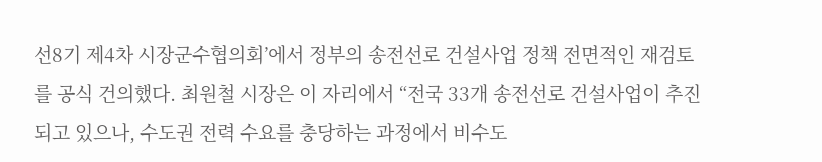선8기 제4차 시장군수협의회’에서 정부의 송전선로 건설사업 정책 전면적인 재검토를 공식 건의했다. 최원철 시장은 이 자리에서 “전국 33개 송전선로 건설사업이 추진되고 있으나, 수도권 전력 수요를 충당하는 과정에서 비수도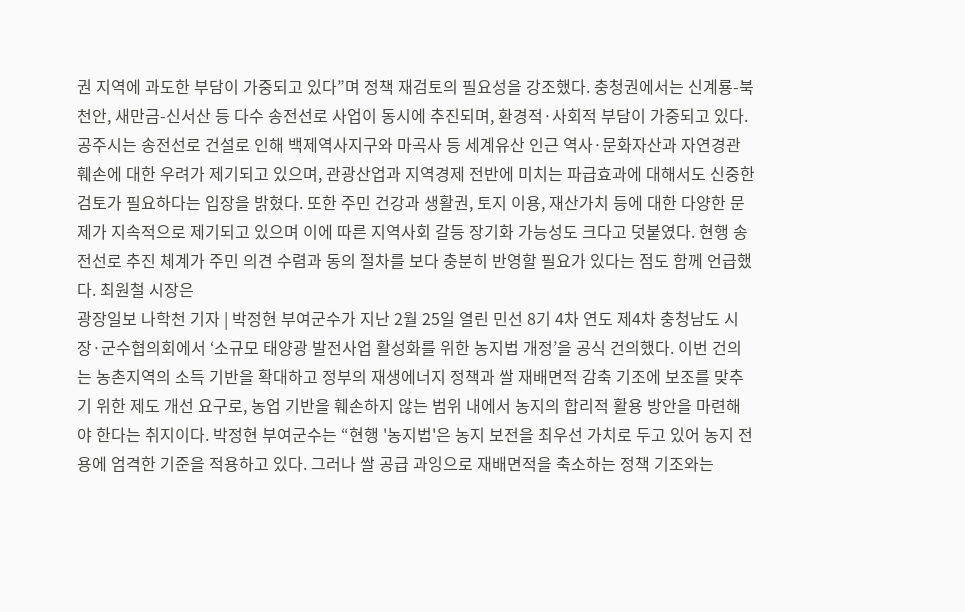권 지역에 과도한 부담이 가중되고 있다”며 정책 재검토의 필요성을 강조했다. 충청권에서는 신계룡-북천안, 새만금-신서산 등 다수 송전선로 사업이 동시에 추진되며, 환경적·사회적 부담이 가중되고 있다. 공주시는 송전선로 건설로 인해 백제역사지구와 마곡사 등 세계유산 인근 역사·문화자산과 자연경관 훼손에 대한 우려가 제기되고 있으며, 관광산업과 지역경제 전반에 미치는 파급효과에 대해서도 신중한 검토가 필요하다는 입장을 밝혔다. 또한 주민 건강과 생활권, 토지 이용, 재산가치 등에 대한 다양한 문제가 지속적으로 제기되고 있으며 이에 따른 지역사회 갈등 장기화 가능성도 크다고 덧붙였다. 현행 송전선로 추진 체계가 주민 의견 수렴과 동의 절차를 보다 충분히 반영할 필요가 있다는 점도 함께 언급했다. 최원철 시장은
광장일보 나학천 기자 | 박정현 부여군수가 지난 2월 25일 열린 민선 8기 4차 연도 제4차 충청남도 시장·군수협의회에서 ‘소규모 태양광 발전사업 활성화를 위한 농지법 개정’을 공식 건의했다. 이번 건의는 농촌지역의 소득 기반을 확대하고 정부의 재생에너지 정책과 쌀 재배면적 감축 기조에 보조를 맞추기 위한 제도 개선 요구로, 농업 기반을 훼손하지 않는 범위 내에서 농지의 합리적 활용 방안을 마련해야 한다는 취지이다. 박정현 부여군수는 “현행 '농지법'은 농지 보전을 최우선 가치로 두고 있어 농지 전용에 엄격한 기준을 적용하고 있다. 그러나 쌀 공급 과잉으로 재배면적을 축소하는 정책 기조와는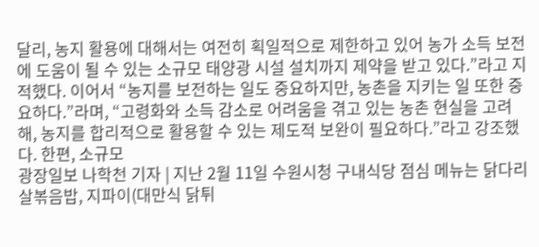달리, 농지 활용에 대해서는 여전히 획일적으로 제한하고 있어 농가 소득 보전에 도움이 될 수 있는 소규모 태양광 시설 설치까지 제약을 받고 있다.”라고 지적했다. 이어서 “농지를 보전하는 일도 중요하지만, 농촌을 지키는 일 또한 중요하다.”라며, “고령화와 소득 감소로 어려움을 겪고 있는 농촌 현실을 고려해, 농지를 합리적으로 활용할 수 있는 제도적 보완이 필요하다.”라고 강조했다. 한편, 소규모
광장일보 나학천 기자 | 지난 2월 11일 수원시청 구내식당 점심 메뉴는 닭다리살볶음밥, 지파이(대만식 닭튀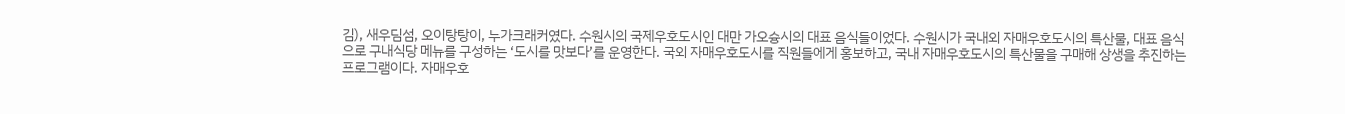김), 새우딤섬, 오이탕탕이, 누가크래커였다. 수원시의 국제우호도시인 대만 가오슝시의 대표 음식들이었다. 수원시가 국내외 자매우호도시의 특산물, 대표 음식으로 구내식당 메뉴를 구성하는 ‘도시를 맛보다’를 운영한다. 국외 자매우호도시를 직원들에게 홍보하고, 국내 자매우호도시의 특산물을 구매해 상생을 추진하는 프로그램이다. 자매우호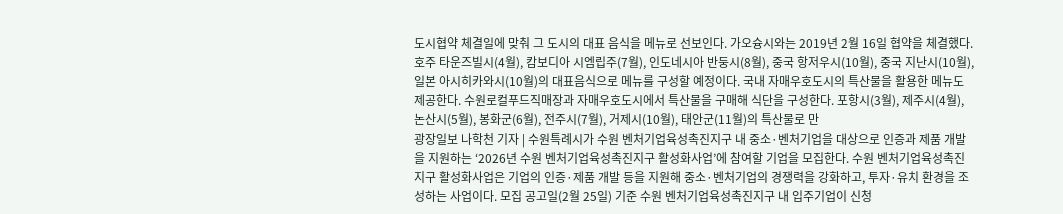도시협약 체결일에 맞춰 그 도시의 대표 음식을 메뉴로 선보인다. 가오슝시와는 2019년 2월 16일 협약을 체결했다. 호주 타운즈빌시(4월), 캄보디아 시엠립주(7월), 인도네시아 반둥시(8월), 중국 항저우시(10월), 중국 지난시(10월), 일본 아시히카와시(10월)의 대표음식으로 메뉴를 구성할 예정이다. 국내 자매우호도시의 특산물을 활용한 메뉴도 제공한다. 수원로컬푸드직매장과 자매우호도시에서 특산물을 구매해 식단을 구성한다. 포항시(3월), 제주시(4월), 논산시(5월), 봉화군(6월), 전주시(7월), 거제시(10월), 태안군(11월)의 특산물로 만
광장일보 나학천 기자 | 수원특례시가 수원 벤처기업육성촉진지구 내 중소·벤처기업을 대상으로 인증과 제품 개발을 지원하는 ‘2026년 수원 벤처기업육성촉진지구 활성화사업’에 참여할 기업을 모집한다. 수원 벤처기업육성촉진지구 활성화사업은 기업의 인증·제품 개발 등을 지원해 중소·벤처기업의 경쟁력을 강화하고, 투자·유치 환경을 조성하는 사업이다. 모집 공고일(2월 25일) 기준 수원 벤처기업육성촉진지구 내 입주기업이 신청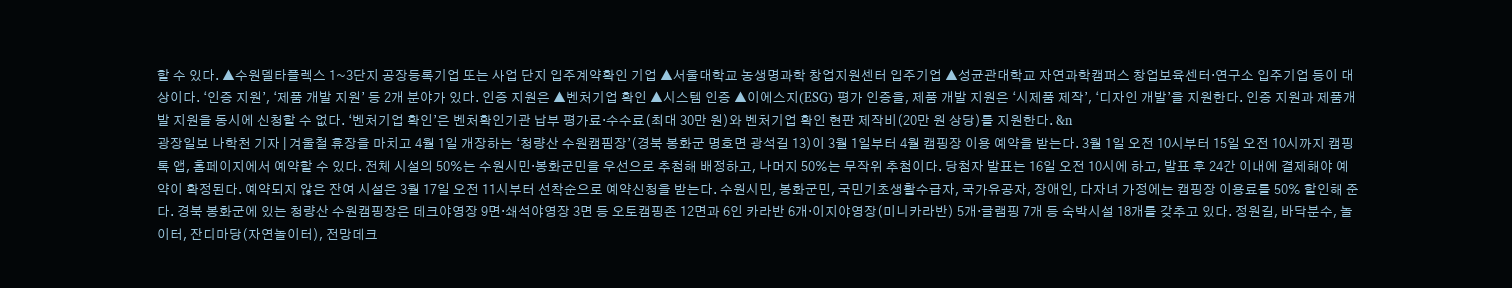할 수 있다. ▲수원델타플렉스 1~3단지 공장등록기업 또는 사업 단지 입주계약확인 기업 ▲서울대학교 농생명과학 창업지원센터 입주기업 ▲성균관대학교 자연과학캠퍼스 창업보육센터·연구소 입주기업 등이 대상이다. ‘인증 지원’, ‘제품 개발 지원’ 등 2개 분야가 있다. 인증 지원은 ▲벤처기업 확인 ▲시스템 인증 ▲이에스지(ESG) 평가 인증을, 제품 개발 지원은 ‘시제품 제작’, ‘디자인 개발’을 지원한다. 인증 지원과 제품개발 지원을 동시에 신청할 수 없다. ‘벤처기업 확인’은 벤처확인기관 납부 평가료·수수료(최대 30만 원)와 벤처기업 확인 현판 제작비(20만 원 상당)를 지원한다. &n
광장일보 나학천 기자 | 겨울철 휴장을 마치고 4월 1일 개장하는 ‘청량산 수원캠핌장’(경북 봉화군 명호면 광석길 13)이 3월 1일부터 4월 캠핑장 이용 예약을 받는다. 3월 1일 오전 10시부터 15일 오전 10시까지 캠핑톡 앱, 홈페이지에서 예약할 수 있다. 전체 시설의 50%는 수원시민·봉화군민을 우선으로 추첨해 배정하고, 나머지 50%는 무작위 추첨이다. 당첨자 발표는 16일 오전 10시에 하고, 발표 후 24간 이내에 결제해야 예약이 확정된다. 예약되지 않은 잔여 시설은 3월 17일 오전 11시부터 선착순으로 예약신청을 받는다. 수원시민, 봉화군민, 국민기초생활수급자, 국가유공자, 장애인, 다자녀 가정에는 캠핑장 이용료를 50% 할인해 준다. 경북 봉화군에 있는 청량산 수원캠핑장은 데크야영장 9면·쇄석야영장 3면 등 오토캠핑존 12면과 6인 카라반 6개·이지야영장(미니카라반) 5개·글램핑 7개 등 숙박시설 18개를 갖추고 있다. 정원길, 바닥분수, 놀이터, 잔디마당(자연놀이터), 전망데크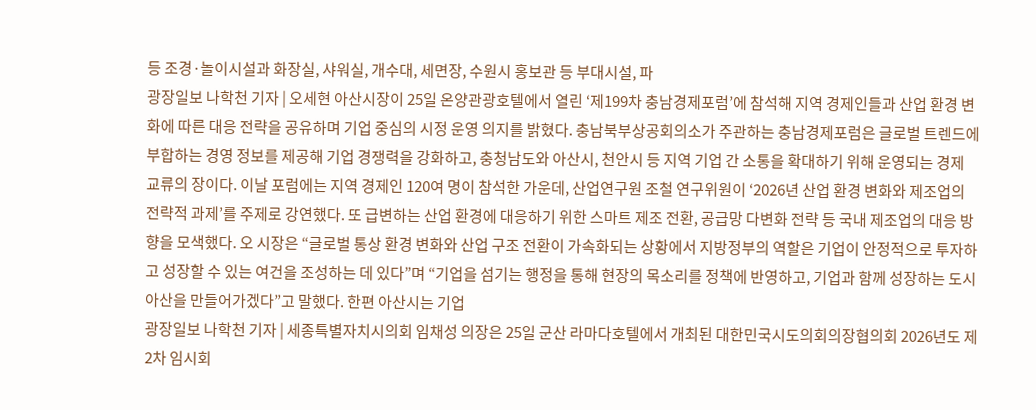등 조경·놀이시설과 화장실, 샤워실, 개수대, 세면장, 수원시 홍보관 등 부대시설, 파
광장일보 나학천 기자 | 오세현 아산시장이 25일 온양관광호텔에서 열린 ‘제199차 충남경제포럼’에 참석해 지역 경제인들과 산업 환경 변화에 따른 대응 전략을 공유하며 기업 중심의 시정 운영 의지를 밝혔다. 충남북부상공회의소가 주관하는 충남경제포럼은 글로벌 트렌드에 부합하는 경영 정보를 제공해 기업 경쟁력을 강화하고, 충청남도와 아산시, 천안시 등 지역 기업 간 소통을 확대하기 위해 운영되는 경제 교류의 장이다. 이날 포럼에는 지역 경제인 120여 명이 참석한 가운데, 산업연구원 조철 연구위원이 ‘2026년 산업 환경 변화와 제조업의 전략적 과제’를 주제로 강연했다. 또 급변하는 산업 환경에 대응하기 위한 스마트 제조 전환, 공급망 다변화 전략 등 국내 제조업의 대응 방향을 모색했다. 오 시장은 “글로벌 통상 환경 변화와 산업 구조 전환이 가속화되는 상황에서 지방정부의 역할은 기업이 안정적으로 투자하고 성장할 수 있는 여건을 조성하는 데 있다”며 “기업을 섬기는 행정을 통해 현장의 목소리를 정책에 반영하고, 기업과 함께 성장하는 도시 아산을 만들어가겠다”고 말했다. 한편 아산시는 기업
광장일보 나학천 기자 | 세종특별자치시의회 임채성 의장은 25일 군산 라마다호텔에서 개최된 대한민국시도의회의장협의회 2026년도 제2차 임시회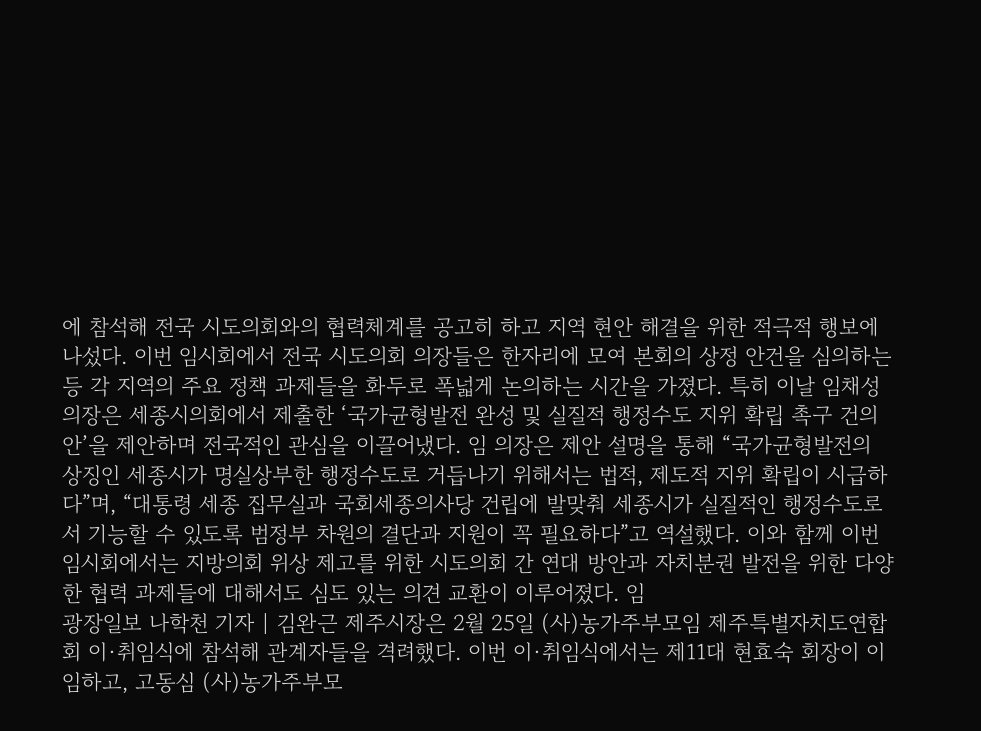에 참석해 전국 시도의회와의 협력체계를 공고히 하고 지역 현안 해결을 위한 적극적 행보에 나섰다. 이번 임시회에서 전국 시도의회 의장들은 한자리에 모여 본회의 상정 안건을 심의하는 등 각 지역의 주요 정책 과제들을 화두로 폭넓게 논의하는 시간을 가졌다. 특히 이날 임채성 의장은 세종시의회에서 제출한 ‘국가균형발전 완성 및 실질적 행정수도 지위 확립 촉구 건의안’을 제안하며 전국적인 관심을 이끌어냈다. 임 의장은 제안 설명을 통해 “국가균형발전의 상징인 세종시가 명실상부한 행정수도로 거듭나기 위해서는 법적, 제도적 지위 확립이 시급하다”며, “대통령 세종 집무실과 국회세종의사당 건립에 발맞춰 세종시가 실질적인 행정수도로서 기능할 수 있도록 범정부 차원의 결단과 지원이 꼭 필요하다”고 역설했다. 이와 함께 이번 임시회에서는 지방의회 위상 제고를 위한 시도의회 간 연대 방안과 자치분권 발전을 위한 다양한 협력 과제들에 대해서도 심도 있는 의견 교환이 이루어졌다. 임
광장일보 나학천 기자 | 김완근 제주시장은 2월 25일 (사)농가주부모임 제주특별자치도연합회 이·취임식에 참석해 관계자들을 격려했다. 이번 이·취임식에서는 제11대 현효숙 회장이 이임하고, 고동심 (사)농가주부모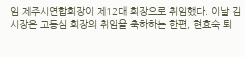임 제주시연합회장이 제12대 회장으로 취임했다. 이날 김 시장은 고동심 회장의 취임을 축하하는 한편, 현효숙 퇴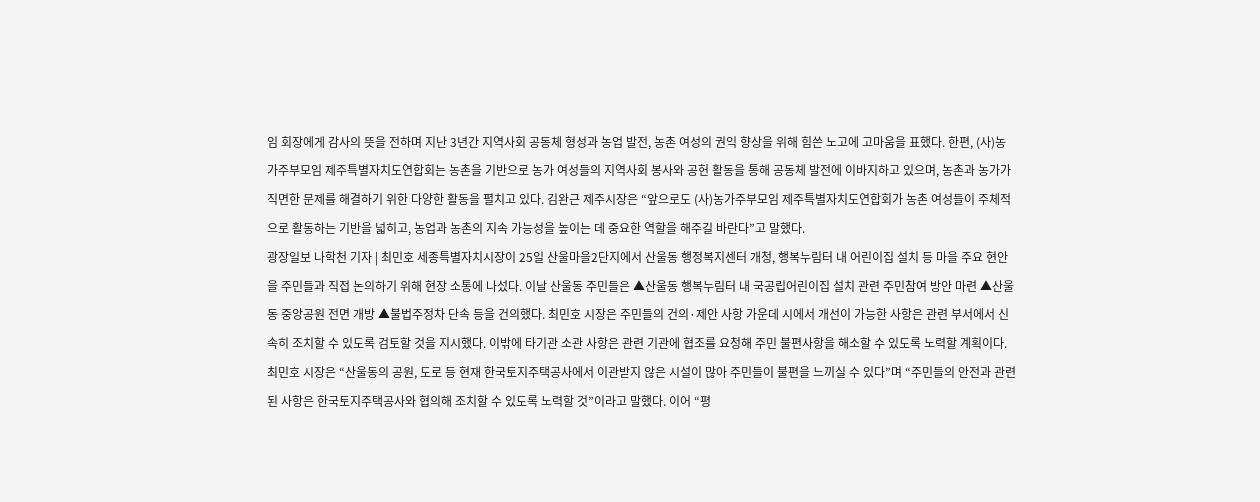임 회장에게 감사의 뜻을 전하며 지난 3년간 지역사회 공동체 형성과 농업 발전, 농촌 여성의 권익 향상을 위해 힘쓴 노고에 고마움을 표했다. 한편, (사)농가주부모임 제주특별자치도연합회는 농촌을 기반으로 농가 여성들의 지역사회 봉사와 공헌 활동을 통해 공동체 발전에 이바지하고 있으며, 농촌과 농가가 직면한 문제를 해결하기 위한 다양한 활동을 펼치고 있다. 김완근 제주시장은 “앞으로도 (사)농가주부모임 제주특별자치도연합회가 농촌 여성들이 주체적으로 활동하는 기반을 넓히고, 농업과 농촌의 지속 가능성을 높이는 데 중요한 역할을 해주길 바란다”고 말했다.
광장일보 나학천 기자 | 최민호 세종특별자치시장이 25일 산울마을2단지에서 산울동 행정복지센터 개청, 행복누림터 내 어린이집 설치 등 마을 주요 현안을 주민들과 직접 논의하기 위해 현장 소통에 나섰다. 이날 산울동 주민들은 ▲산울동 행복누림터 내 국공립어린이집 설치 관련 주민참여 방안 마련 ▲산울동 중앙공원 전면 개방 ▲불법주정차 단속 등을 건의했다. 최민호 시장은 주민들의 건의·제안 사항 가운데 시에서 개선이 가능한 사항은 관련 부서에서 신속히 조치할 수 있도록 검토할 것을 지시했다. 이밖에 타기관 소관 사항은 관련 기관에 협조를 요청해 주민 불편사항을 해소할 수 있도록 노력할 계획이다. 최민호 시장은 “산울동의 공원, 도로 등 현재 한국토지주택공사에서 이관받지 않은 시설이 많아 주민들이 불편을 느끼실 수 있다”며 “주민들의 안전과 관련된 사항은 한국토지주택공사와 협의해 조치할 수 있도록 노력할 것”이라고 말했다. 이어 “평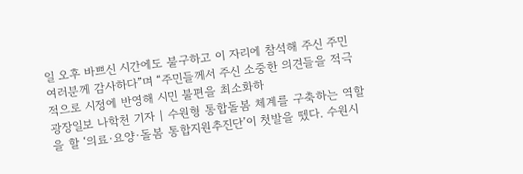일 오후 바쁘신 시간에도 불구하고 이 자리에 참석해 주신 주민 여러분께 감사하다”며 “주민들께서 주신 소중한 의견들을 적극적으로 시정에 반영해 시민 불편을 최소화하
광장일보 나학천 기자 | 수원형 통합돌봄 체계를 구축하는 역할을 할 ‘의료·요양·돌봄 통합지원추진단’이 첫발을 뗐다. 수원시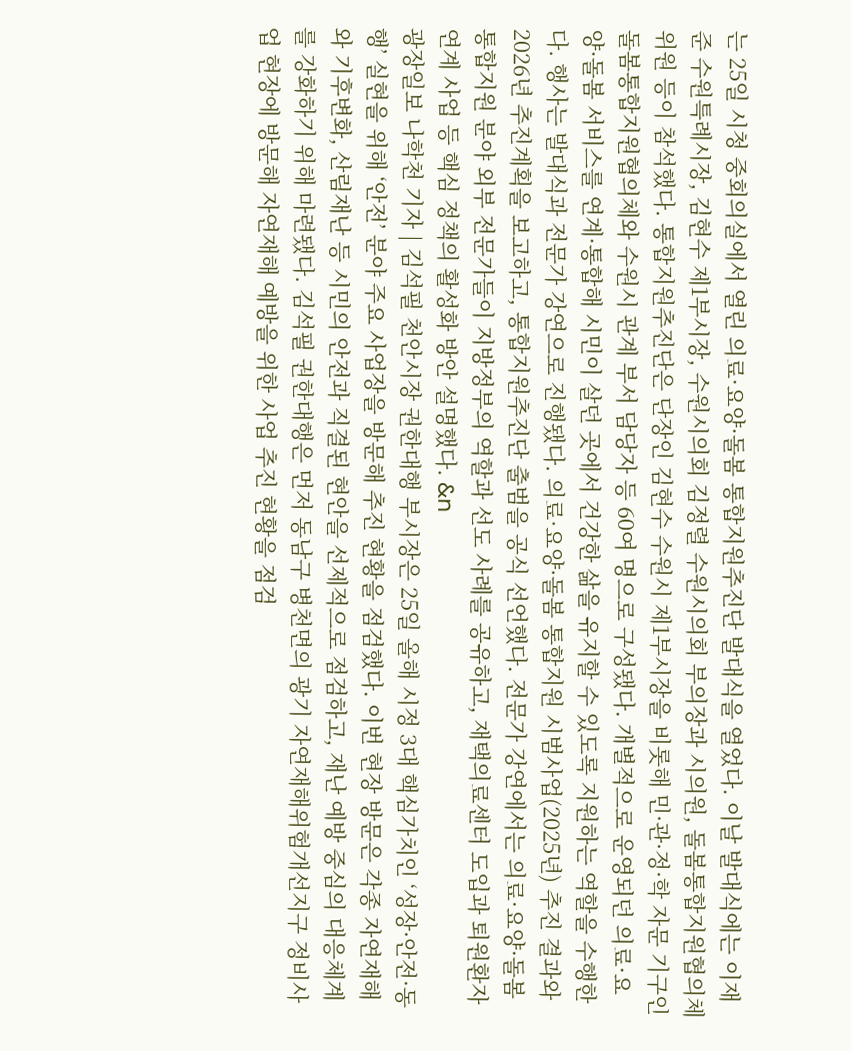는 25일 시청 중회의실에서 열린 의료·요양·돌봄 통합지원추진단 발대식을 열었다. 이날 발대식에는 이재준 수원특례시장, 김현수 제1부시장, 수원시의회 김정렬 수원시의회 부의장과 시의원, 돌봄통합지원협의체 위원 등이 참석했다. 통합지원추진단은 단장인 김현수 수원시 제1부시장을 비롯해 민·관·정·학 자문 기구인 돌봄통합지원협의체와 수원시 관계 부서 담당자 등 60여 명으로 구성됐다. 개별적으로 운영되던 의료·요양·돌봄 서비스를 연계·통합해 시민이 살던 곳에서 건강한 삶을 유지할 수 있도록 지원하는 역할을 수행한다. 행사는 발대식과 전문가 강연으로 진행됐다. 의료·요양·돌봄 통합지원 시범사업(2025년) 추진 결과와 2026년 추진계획을 보고하고, 통합지원추진단 출범을 공식 선언했다. 전문가 강연에서는 의료·요양·돌봄 통합지원 분야 외부 전문가들이 지방정부의 역할과 선도 사례를 공유하고, 재택의료센터 도입과 퇴원환자 연계 사업 등 핵심 정책의 활성화 방안 설명했다. &n
광장일보 나학천 기자 | 김석필 천안시장 권한대행 부시장은 25일 올해 시정 3대 핵심가치인 ‘성장·안전·동행’ 실현을 위해 ‘안전’ 분야 주요 사업장을 방문해 추진 현황을 점검했다. 이번 현장 방문은 각종 자연재해와 기후변화, 산림재난 등 시민의 안전과 직결된 현안을 선제적으로 점검하고, 재난 예방 중심의 대응체계를 강화하기 위해 마련됐다. 김석필 권한대행은 먼저 동남구 병천면의 광기 자연재해위험개선지구 정비사업 현장에 방문해 자연재해 예방을 위한 사업 추진 현황을 점검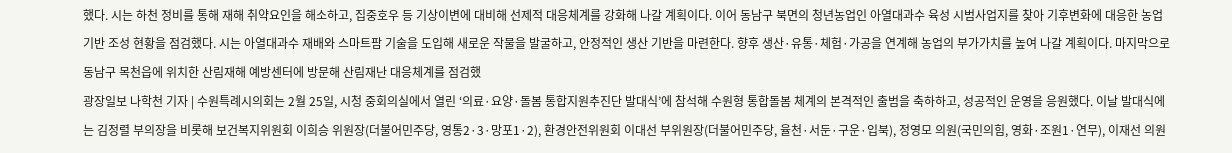했다. 시는 하천 정비를 통해 재해 취약요인을 해소하고, 집중호우 등 기상이변에 대비해 선제적 대응체계를 강화해 나갈 계획이다. 이어 동남구 북면의 청년농업인 아열대과수 육성 시범사업지를 찾아 기후변화에 대응한 농업 기반 조성 현황을 점검했다. 시는 아열대과수 재배와 스마트팜 기술을 도입해 새로운 작물을 발굴하고, 안정적인 생산 기반을 마련한다. 향후 생산·유통·체험·가공을 연계해 농업의 부가가치를 높여 나갈 계획이다. 마지막으로 동남구 목천읍에 위치한 산림재해 예방센터에 방문해 산림재난 대응체계를 점검했
광장일보 나학천 기자 | 수원특례시의회는 2월 25일, 시청 중회의실에서 열린 ‘의료·요양·돌봄 통합지원추진단 발대식’에 참석해 수원형 통합돌봄 체계의 본격적인 출범을 축하하고, 성공적인 운영을 응원했다. 이날 발대식에는 김정렬 부의장을 비롯해 보건복지위원회 이희승 위원장(더불어민주당, 영통2·3·망포1·2), 환경안전위원회 이대선 부위원장(더불어민주당, 율천·서둔·구운·입북), 정영모 의원(국민의힘, 영화·조원1·연무), 이재선 의원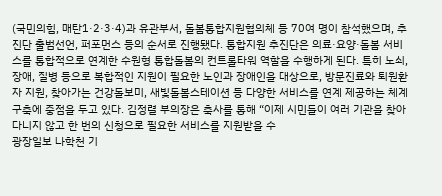(국민의힘, 매탄1·2·3·4)과 유관부서, 돌봄통합지원협의체 등 70여 명이 참석했으며, 추진단 출범선언, 퍼포먼스 등의 순서로 진행됐다. 통합지원 추진단은 의료·요양·돌봄 서비스를 통합적으로 연계한 수원형 통합돌봄의 컨트롤타워 역할을 수행하게 된다. 특히 노쇠, 장애, 질병 등으로 복합적인 지원이 필요한 노인과 장애인을 대상으로, 방문진료와 퇴원환자 지원, 찾아가는 건강돌보미, 새빛돌봄스테이션 등 다양한 서비스를 연계 제공하는 체계 구축에 중점을 두고 있다. 김정렬 부의장은 축사를 통해 “이제 시민들이 여러 기관을 찾아다니지 않고 한 번의 신청으로 필요한 서비스를 지원받을 수
광장일보 나학천 기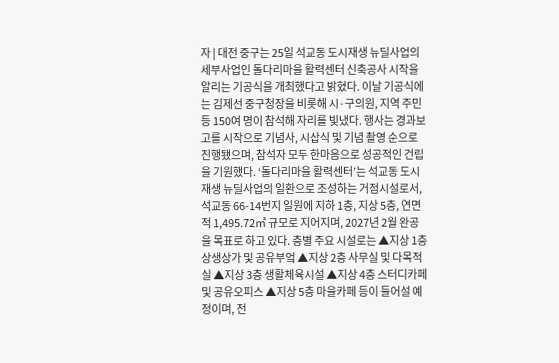자 | 대전 중구는 25일 석교동 도시재생 뉴딜사업의 세부사업인 돌다리마을 활력센터 신축공사 시작을 알리는 기공식을 개최했다고 밝혔다. 이날 기공식에는 김제선 중구청장을 비롯해 시·구의원, 지역 주민 등 150여 명이 참석해 자리를 빛냈다. 행사는 경과보고를 시작으로 기념사, 시삽식 및 기념 촬영 순으로 진행됐으며, 참석자 모두 한마음으로 성공적인 건립을 기원했다. ‘돌다리마을 활력센터’는 석교동 도시재생 뉴딜사업의 일환으로 조성하는 거점시설로서, 석교동 66-14번지 일원에 지하 1층, 지상 5층, 연면적 1,495.72㎡ 규모로 지어지며, 2027년 2월 완공을 목표로 하고 있다. 층별 주요 시설로는 ▲지상 1층 상생상가 및 공유부엌 ▲지상 2층 사무실 및 다목적실 ▲지상 3층 생활체육시설 ▲지상 4층 스터디카페 및 공유오피스 ▲지상 5층 마을카페 등이 들어설 예정이며, 전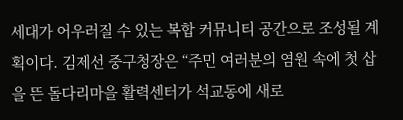세대가 어우러질 수 있는 복합 커뮤니티 공간으로 조성될 계획이다. 김제선 중구청장은 “주민 여러분의 염원 속에 첫 삽을 뜬 돌다리마을 활력센터가 석교동에 새로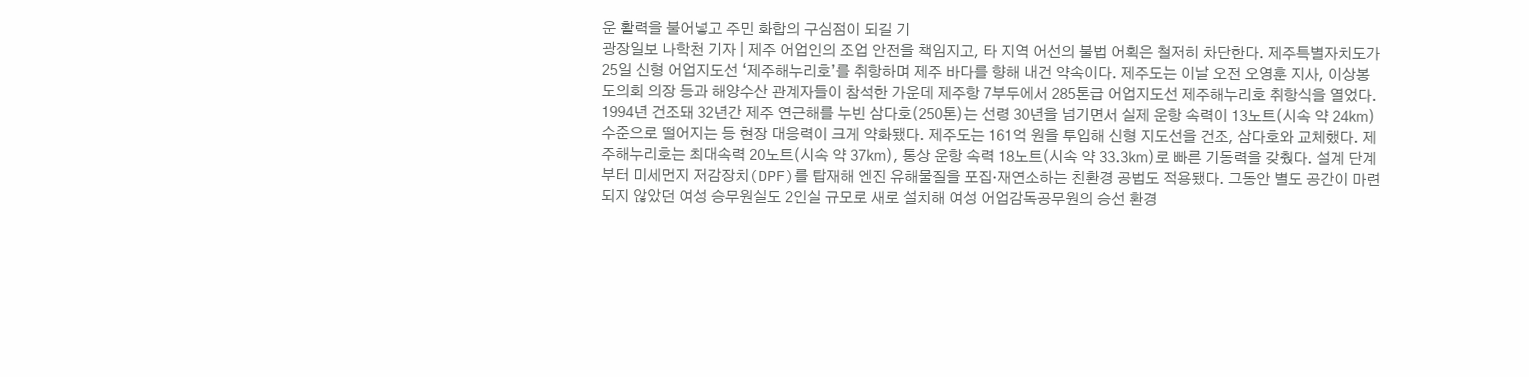운 활력을 불어넣고 주민 화합의 구심점이 되길 기
광장일보 나학천 기자 | 제주 어업인의 조업 안전을 책임지고, 타 지역 어선의 불법 어획은 철저히 차단한다. 제주특별자치도가 25일 신형 어업지도선 ‘제주해누리호’를 취항하며 제주 바다를 향해 내건 약속이다. 제주도는 이날 오전 오영훈 지사, 이상봉 도의회 의장 등과 해양수산 관계자들이 참석한 가운데 제주항 7부두에서 285톤급 어업지도선 제주해누리호 취항식을 열었다. 1994년 건조돼 32년간 제주 연근해를 누빈 삼다호(250톤)는 선령 30년을 넘기면서 실제 운항 속력이 13노트(시속 약 24㎞) 수준으로 떨어지는 등 현장 대응력이 크게 약화됐다. 제주도는 161억 원을 투입해 신형 지도선을 건조, 삼다호와 교체했다. 제주해누리호는 최대속력 20노트(시속 약 37㎞), 통상 운항 속력 18노트(시속 약 33.3㎞)로 빠른 기동력을 갖췄다. 설계 단계부터 미세먼지 저감장치(DPF)를 탑재해 엔진 유해물질을 포집·재연소하는 친환경 공법도 적용됐다. 그동안 별도 공간이 마련되지 않았던 여성 승무원실도 2인실 규모로 새로 설치해 여성 어업감독공무원의 승선 환경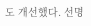도 개선했다. 선명